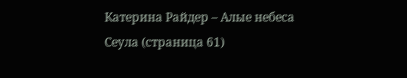Катерина Райдер – Алые небеса Сеула (страница 61)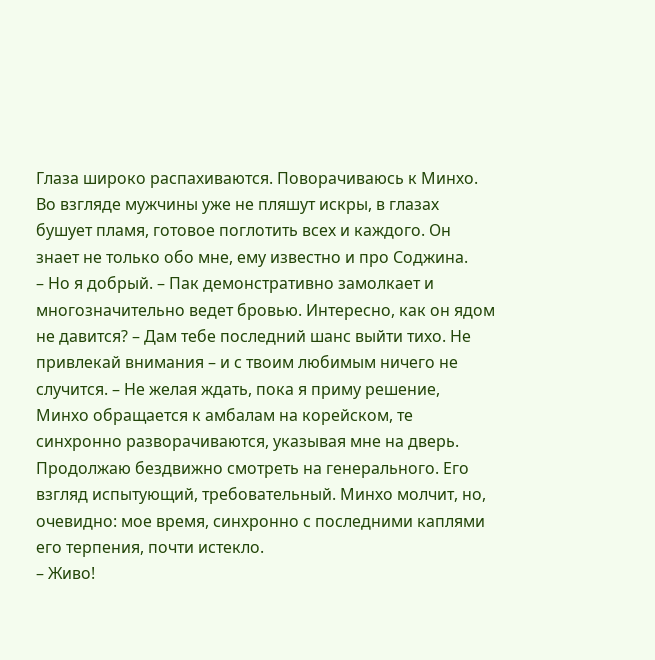Глаза широко распахиваются. Поворачиваюсь к Минхо. Во взгляде мужчины уже не пляшут искры, в глазах бушует пламя, готовое поглотить всех и каждого. Он знает не только обо мне, ему известно и про Соджина.
– Но я добрый. – Пак демонстративно замолкает и многозначительно ведет бровью. Интересно, как он ядом не давится? – Дам тебе последний шанс выйти тихо. Не привлекай внимания – и с твоим любимым ничего не случится. – Не желая ждать, пока я приму решение, Минхо обращается к амбалам на корейском, те синхронно разворачиваются, указывая мне на дверь.
Продолжаю бездвижно смотреть на генерального. Его взгляд испытующий, требовательный. Минхо молчит, но, очевидно: мое время, синхронно с последними каплями его терпения, почти истекло.
– Живо!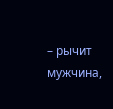– рычит мужчина,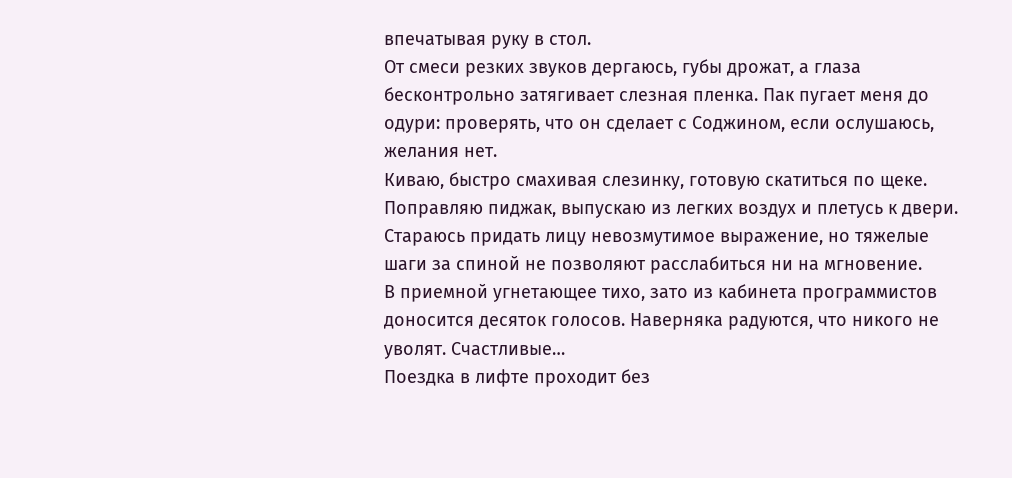впечатывая руку в стол.
От смеси резких звуков дергаюсь, губы дрожат, а глаза бесконтрольно затягивает слезная пленка. Пак пугает меня до одури: проверять, что он сделает с Соджином, если ослушаюсь, желания нет.
Киваю, быстро смахивая слезинку, готовую скатиться по щеке. Поправляю пиджак, выпускаю из легких воздух и плетусь к двери. Стараюсь придать лицу невозмутимое выражение, но тяжелые шаги за спиной не позволяют расслабиться ни на мгновение.
В приемной угнетающее тихо, зато из кабинета программистов доносится десяток голосов. Наверняка радуются, что никого не уволят. Счастливые…
Поездка в лифте проходит без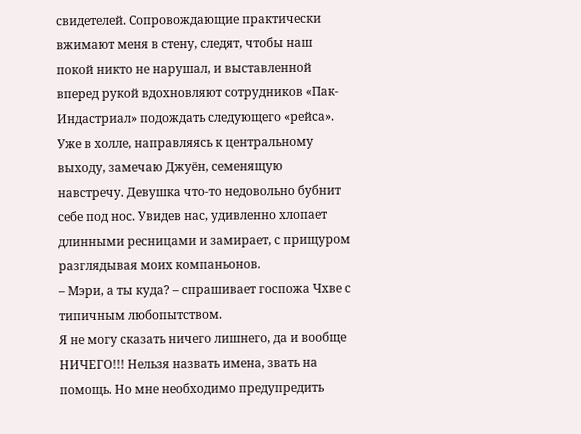свидетелей. Сопровождающие практически вжимают меня в стену, следят, чтобы наш покой никто не нарушал, и выставленной вперед рукой вдохновляют сотрудников «Пак-Индастриал» подождать следующего «рейса».
Уже в холле, направляясь к центральному выходу, замечаю Джуён, семенящую навстречу. Девушка что-то недовольно бубнит себе под нос. Увидев нас, удивленно хлопает длинными ресницами и замирает, с прищуром разглядывая моих компаньонов.
– Мэри, а ты куда? – спрашивает госпожа Чхве с типичным любопытством.
Я не могу сказать ничего лишнего, да и вообще НИЧЕГО!!! Нельзя назвать имена, звать на помощь. Но мне необходимо предупредить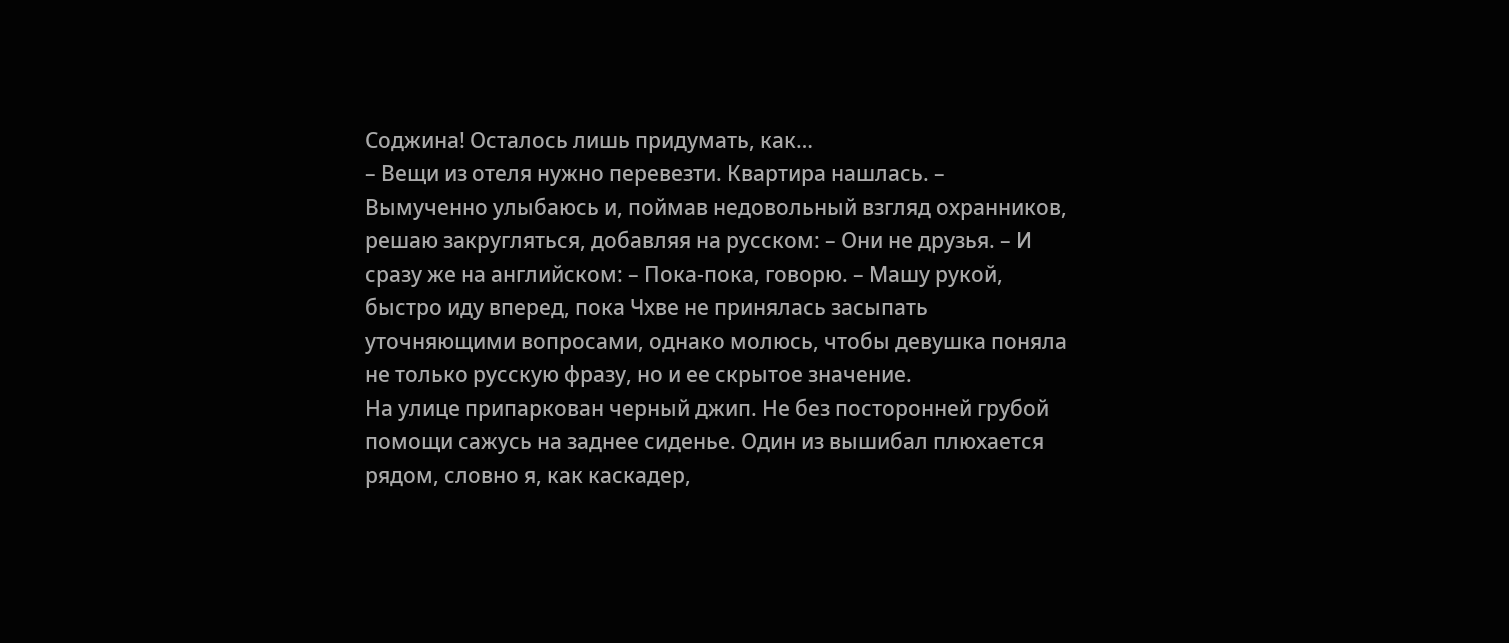Соджина! Осталось лишь придумать, как…
– Вещи из отеля нужно перевезти. Квартира нашлась. – Вымученно улыбаюсь и, поймав недовольный взгляд охранников, решаю закругляться, добавляя на русском: – Они не друзья. – И сразу же на английском: – Пока-пока, говорю. – Машу рукой, быстро иду вперед, пока Чхве не принялась засыпать уточняющими вопросами, однако молюсь, чтобы девушка поняла не только русскую фразу, но и ее скрытое значение.
На улице припаркован черный джип. Не без посторонней грубой помощи сажусь на заднее сиденье. Один из вышибал плюхается рядом, словно я, как каскадер,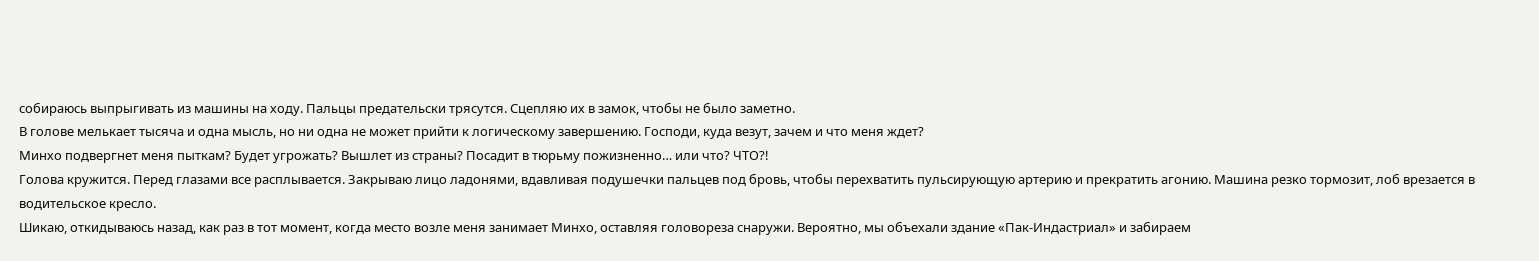собираюсь выпрыгивать из машины на ходу. Пальцы предательски трясутся. Сцепляю их в замок, чтобы не было заметно.
В голове мелькает тысяча и одна мысль, но ни одна не может прийти к логическому завершению. Господи, куда везут, зачем и что меня ждет?
Минхо подвергнет меня пыткам? Будет угрожать? Вышлет из страны? Посадит в тюрьму пожизненно… или что? ЧТО?!
Голова кружится. Перед глазами все расплывается. Закрываю лицо ладонями, вдавливая подушечки пальцев под бровь, чтобы перехватить пульсирующую артерию и прекратить агонию. Машина резко тормозит, лоб врезается в водительское кресло.
Шикаю, откидываюсь назад, как раз в тот момент, когда место возле меня занимает Минхо, оставляя головореза снаружи. Вероятно, мы объехали здание «Пак-Индастриал» и забираем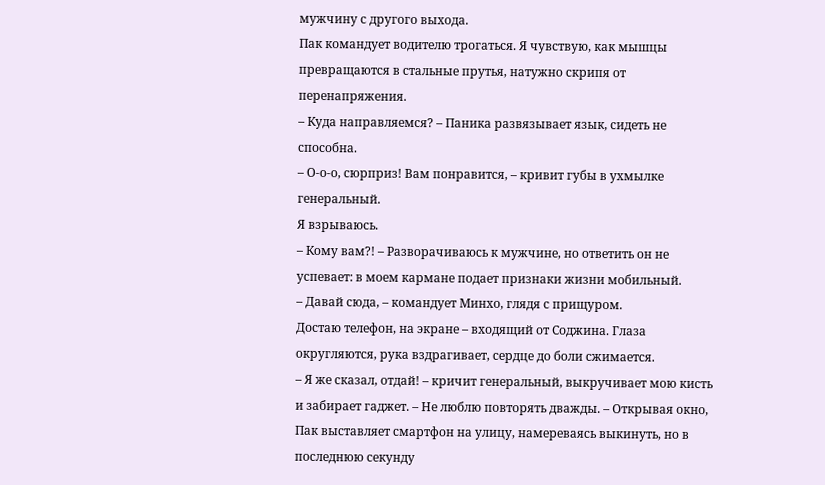мужчину с другого выхода.
Пак командует водителю трогаться. Я чувствую, как мышцы превращаются в стальные прутья, натужно скрипя от перенапряжения.
– Куда направляемся? – Паника развязывает язык, сидеть не способна.
– О-о-о, сюрприз! Вам понравится, – кривит губы в ухмылке генеральный.
Я взрываюсь.
– Кому вам?! – Разворачиваюсь к мужчине, но ответить он не успевает: в моем кармане подает признаки жизни мобильный.
– Давай сюда, – командует Минхо, глядя с прищуром.
Достаю телефон, на экране – входящий от Соджина. Глаза округляются, рука вздрагивает, сердце до боли сжимается.
– Я же сказал, отдай! – кричит генеральный, выкручивает мою кисть и забирает гаджет. – Не люблю повторять дважды. – Открывая окно, Пак выставляет смартфон на улицу, намереваясь выкинуть, но в последнюю секунду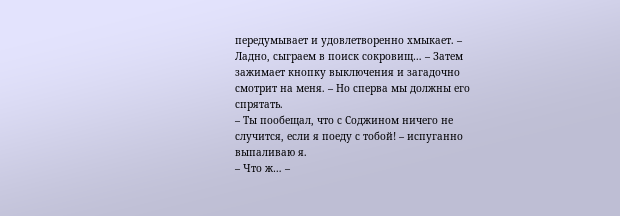передумывает и удовлетворенно хмыкает. – Ладно, сыграем в поиск сокровищ… – Затем зажимает кнопку выключения и загадочно смотрит на меня. – Но сперва мы должны его спрятать.
– Ты пообещал, что с Соджином ничего не случится, если я поеду с тобой! – испуганно выпаливаю я.
– Что ж… –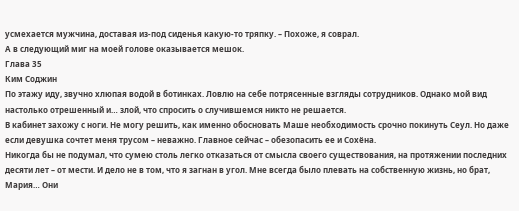усмехается мужчина, доставая из-под сиденья какую-то тряпку. – Похоже, я соврал.
А в следующий миг на моей голове оказывается мешок.
Глава 35
Ким Соджин
По этажу иду, звучно хлюпая водой в ботинках. Ловлю на себе потрясенные взгляды сотрудников. Однако мой вид настолько отрешенный и… злой, что спросить о случившемся никто не решается.
В кабинет захожу с ноги. Не могу решить, как именно обосновать Маше необходимость срочно покинуть Сеул. Но даже если девушка сочтет меня трусом – неважно. Главное сейчас – обезопасить ее и Сохёна.
Никогда бы не подумал, что сумею столь легко отказаться от смысла своего существования, на протяжении последних десяти лет – от мести. И дело не в том, что я загнан в угол. Мне всегда было плевать на собственную жизнь, но брат, Мария… Они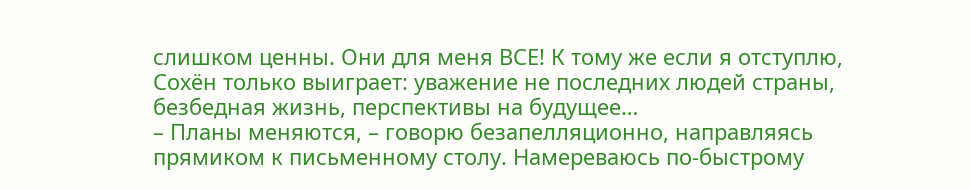слишком ценны. Они для меня ВСЕ! К тому же если я отступлю, Сохён только выиграет: уважение не последних людей страны, безбедная жизнь, перспективы на будущее…
– Планы меняются, – говорю безапелляционно, направляясь прямиком к письменному столу. Намереваюсь по-быстрому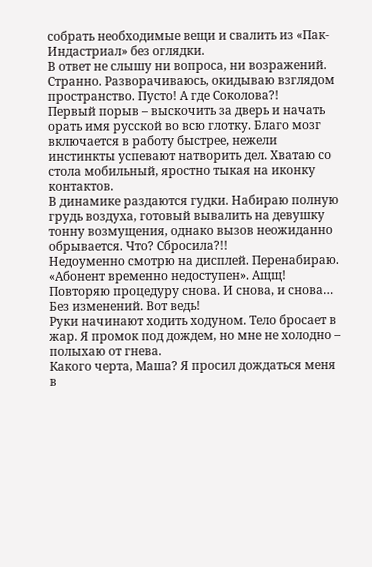собрать необходимые вещи и свалить из «Пак-Индастриал» без оглядки.
В ответ не слышу ни вопроса, ни возражений. Странно. Разворачиваюсь, окидываю взглядом пространство. Пусто! А где Соколова?!
Первый порыв – выскочить за дверь и начать орать имя русской во всю глотку. Благо мозг включается в работу быстрее, нежели инстинкты успевают натворить дел. Хватаю со стола мобильный, яростно тыкая на иконку контактов.
В динамике раздаются гудки. Набираю полную грудь воздуха, готовый вывалить на девушку тонну возмущения, однако вызов неожиданно обрывается. Что? Сбросила?!!
Недоуменно смотрю на дисплей. Перенабираю. «Абонент временно недоступен». Ащщ!
Повторяю процедуру снова. И снова, и снова… Без изменений. Вот ведь!
Руки начинают ходить ходуном. Тело бросает в жар. Я промок под дождем, но мне не холодно – полыхаю от гнева.
Какого черта, Маша? Я просил дождаться меня в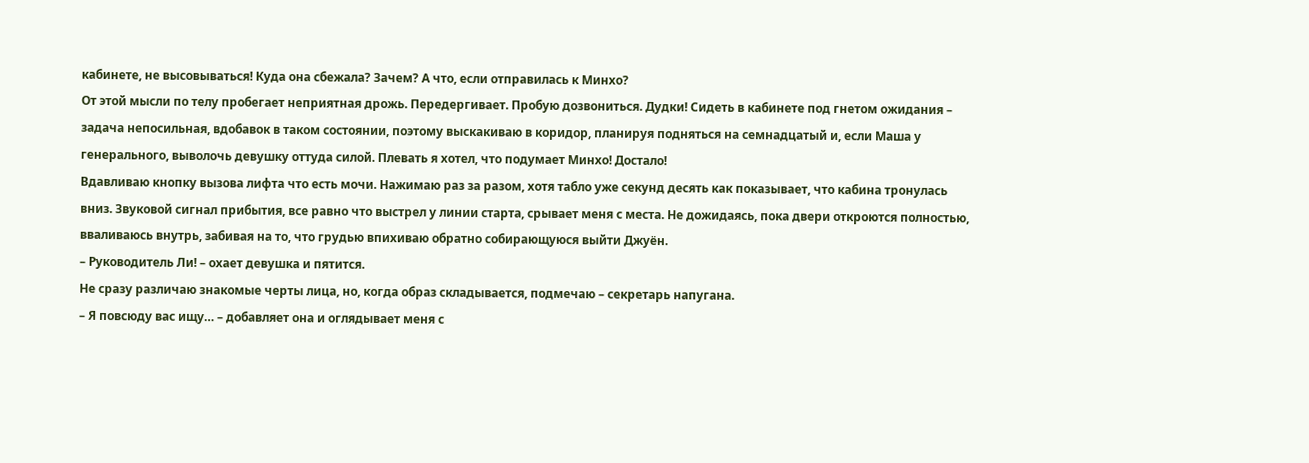кабинете, не высовываться! Куда она сбежала? Зачем? А что, если отправилась к Минхо?
От этой мысли по телу пробегает неприятная дрожь. Передергивает. Пробую дозвониться. Дудки! Сидеть в кабинете под гнетом ожидания – задача непосильная, вдобавок в таком состоянии, поэтому выскакиваю в коридор, планируя подняться на семнадцатый и, если Маша у генерального, выволочь девушку оттуда силой. Плевать я хотел, что подумает Минхо! Достало!
Вдавливаю кнопку вызова лифта что есть мочи. Нажимаю раз за разом, хотя табло уже секунд десять как показывает, что кабина тронулась вниз. Звуковой сигнал прибытия, все равно что выстрел у линии старта, срывает меня с места. Не дожидаясь, пока двери откроются полностью, вваливаюсь внутрь, забивая на то, что грудью впихиваю обратно собирающуюся выйти Джуён.
– Руководитель Ли! – охает девушка и пятится.
Не сразу различаю знакомые черты лица, но, когда образ складывается, подмечаю – секретарь напугана.
– Я повсюду вас ищу… – добавляет она и оглядывает меня с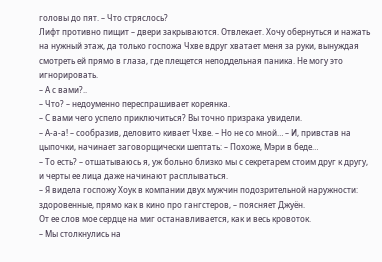головы до пят. – Что стряслось?
Лифт противно пищит – двери закрываются. Отвлекает. Хочу обернуться и нажать на нужный этаж, да только госпожа Чхве вдруг хватает меня за руки, вынуждая смотреть ей прямо в глаза, где плещется неподдельная паника. Не могу это игнорировать.
– А с вами?..
– Что? – недоуменно переспрашивает кореянка.
– С вами чего успело приключиться? Вы точно призрака увидели.
– А-а-а! – сообразив, деловито кивает Чхве. – Но не со мной… – И, привстав на цыпочки, начинает заговорщически шептать: – Похоже, Мэри в беде…
– То есть? – отшатываюсь я, уж больно близко мы с секретарем стоим друг к другу, и черты ее лица даже начинают расплываться.
– Я видела госпожу Хоук в компании двух мужчин подозрительной наружности: здоровенные, прямо как в кино про гангстеров, – поясняет Джуён.
От ее слов мое сердце на миг останавливается, как и весь кровоток.
– Мы столкнулись на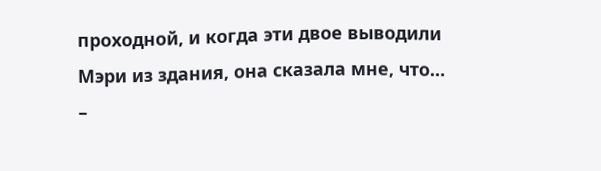проходной, и когда эти двое выводили Мэри из здания, она сказала мне, что… –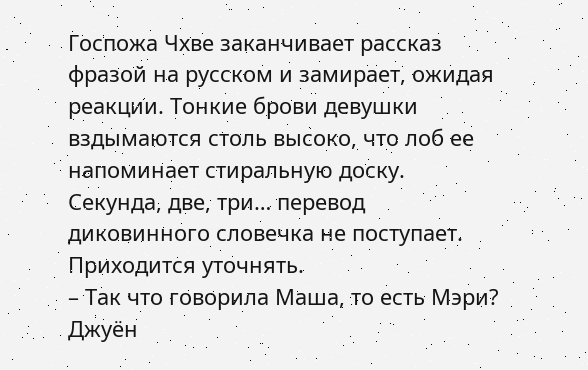Госпожа Чхве заканчивает рассказ фразой на русском и замирает, ожидая реакции. Тонкие брови девушки вздымаются столь высоко, что лоб ее напоминает стиральную доску.
Секунда, две, три… перевод диковинного словечка не поступает. Приходится уточнять.
– Так что говорила Маша, то есть Мэри?
Джуён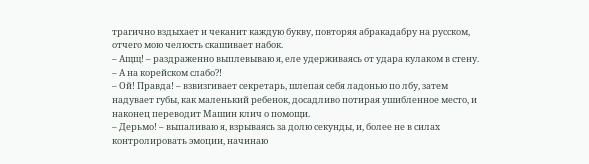трагично вздыхает и чеканит каждую букву, повторяя абракадабру на русском, отчего мою челюсть скашивает набок.
– Ащщ! – раздраженно выплевываю я, еле удерживаясь от удара кулаком в стену. – А на корейском слабо?!
– Ой! Правда! – взвизгивает секретарь, шлепая себя ладонью по лбу, затем надувает губы, как маленький ребенок, досадливо потирая ушибленное место, и наконец переводит Машин клич о помощи.
– Дерьмо! – выпаливаю я, взрываясь за долю секунды, и, более не в силах контролировать эмоции, начинаю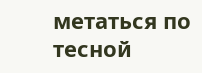метаться по тесной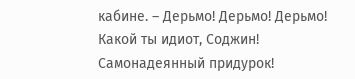кабине. – Дерьмо! Дерьмо! Дерьмо! Какой ты идиот, Соджин! Самонадеянный придурок!